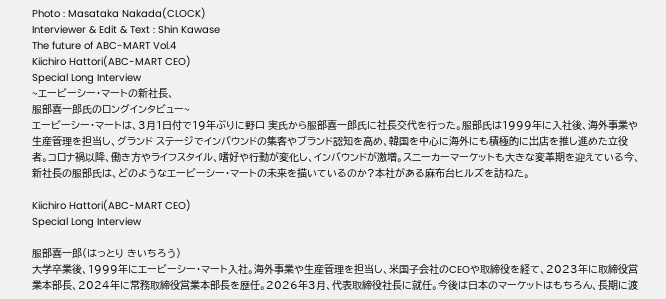Photo : Masataka Nakada(CLOCK)
Interviewer & Edit & Text : Shin Kawase
The future of ABC-MART Vol.4
Kiichiro Hattori(ABC-MART CEO)
Special Long Interview
~エービーシー・マートの新社長、
服部喜一郎氏のロングインタビュー~
エービーシー・マートは、3月1日付で19年ぶりに野口 実氏から服部喜一郎氏に社長交代を行った。服部氏は1999年に入社後、海外事業や生産管理を担当し、グランド ステージでインバウンドの集客やブランド認知を高め、韓国を中心に海外にも積極的に出店を推し進めた立役者。コロナ禍以降、働き方やライフスタイル、嗜好や行動が変化し、インバウンドが激増。スニーカーマーケットも大きな変革期を迎えている今、新社長の服部氏は、どのようなエービーシー・マートの未来を描いているのか?本社がある麻布台ヒルズを訪ねた。

Kiichiro Hattori(ABC-MART CEO)
Special Long Interview

服部喜一郎(はっとり きいちろう)
大学卒業後、1999年にエービーシー・マート入社。海外事業や生産管理を担当し、米国子会社のCEOや取締役を経て、2023年に取締役営業本部長、2024年に常務取締役営業本部長を歴任。2026年3月、代表取締役社長に就任。今後は日本のマーケットはもちろん、長期に渡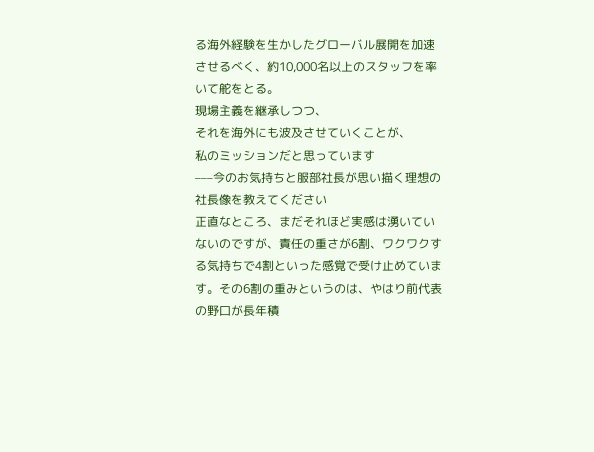る海外経験を生かしたグローバル展開を加速させるべく、約10,000名以上のスタッフを率いて舵をとる。
現場主義を継承しつつ、
それを海外にも波及させていくことが、
私のミッションだと思っています
–––今のお気持ちと服部社長が思い描く理想の社長像を教えてください
正直なところ、まだそれほど実感は湧いていないのですが、責任の重さが6割、ワクワクする気持ちで4割といった感覚で受け止めています。その6割の重みというのは、やはり前代表の野口が長年積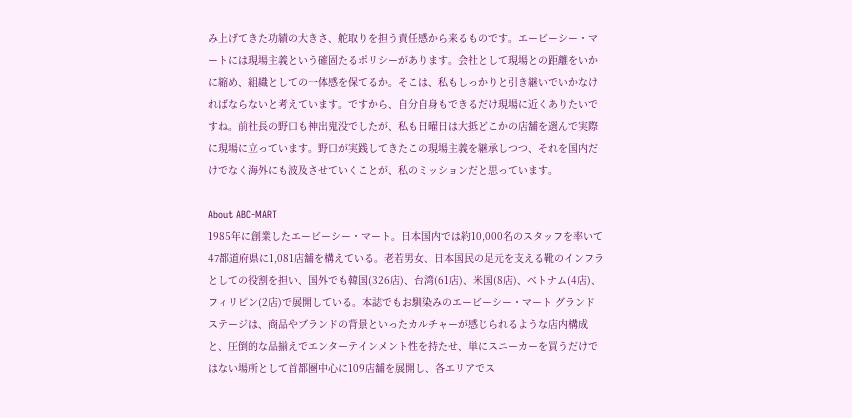み上げてきた功績の大きさ、舵取りを担う責任感から来るものです。エービーシー・マートには現場主義という確固たるポリシーがあります。会社として現場との距離をいかに縮め、組織としての一体感を保てるか。そこは、私もしっかりと引き継いでいかなければならないと考えています。ですから、自分自身もできるだけ現場に近くありたいですね。前社長の野口も神出鬼没でしたが、私も日曜日は大抵どこかの店舗を選んで実際に現場に立っています。野口が実践してきたこの現場主義を継承しつつ、それを国内だけでなく海外にも波及させていくことが、私のミッションだと思っています。

About ABC-MART
1985年に創業したエービーシー・マート。日本国内では約10,000名のスタッフを率いて47都道府県に1,081店舗を構えている。老若男女、日本国民の足元を支える靴のインフラとしての役割を担い、国外でも韓国(326店)、台湾(61店)、米国(8店)、ベトナム(4店)、フィリピン(2店)で展開している。本誌でもお馴染みのエービーシー・マート グランド ステージは、商品やブランドの背景といったカルチャーが感じられるような店内構成と、圧倒的な品揃えでエンターテインメント性を持たせ、単にスニーカーを買うだけではない場所として首都圏中心に109店舗を展開し、各エリアでス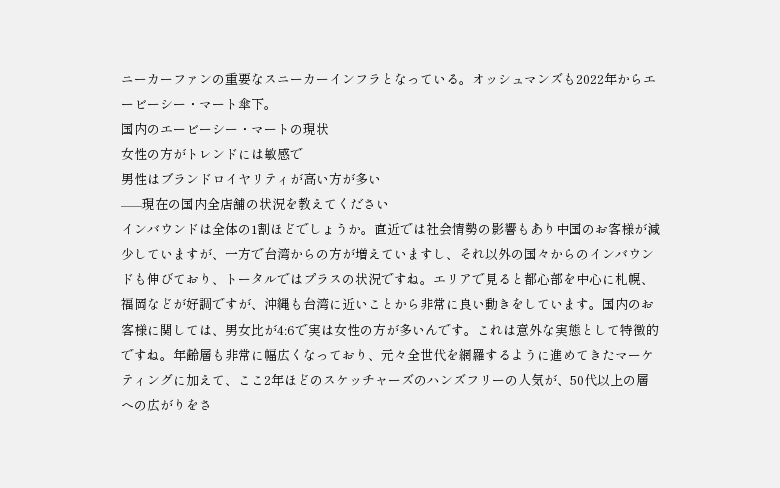ニーカーファンの重要なスニーカーインフラとなっている。オッシュマンズも2022年からエービーシー・マート傘下。
国内のエービーシー・マートの現状
女性の方がトレンドには敏感で
男性はブランドロイヤリティが高い方が多い
–––現在の国内全店舗の状況を教えてください
インバウンドは全体の1割ほどでしょうか。直近では社会情勢の影響もあり中国のお客様が減少していますが、一方で台湾からの方が増えていますし、それ以外の国々からのインバウンドも伸びており、トータルではプラスの状況ですね。エリアで見ると都心部を中心に札幌、福岡などが好調ですが、沖縄も台湾に近いことから非常に良い動きをしています。国内のお客様に関しては、男女比が4:6で実は女性の方が多いんです。これは意外な実態として特徴的ですね。年齢層も非常に幅広くなっており、元々全世代を網羅するように進めてきたマーケティングに加えて、ここ2年ほどのスケッチャーズのハンズフリーの人気が、50代以上の層への広がりをさ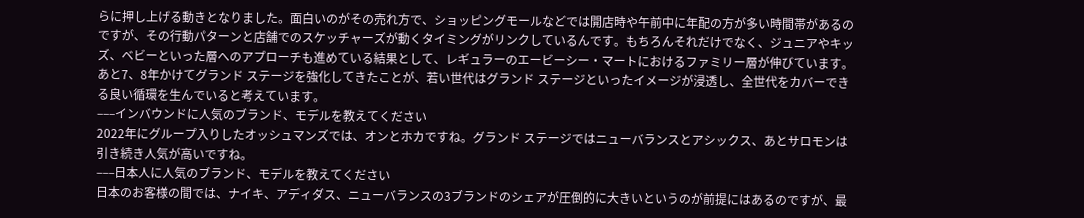らに押し上げる動きとなりました。面白いのがその売れ方で、ショッピングモールなどでは開店時や午前中に年配の方が多い時間帯があるのですが、その行動パターンと店舗でのスケッチャーズが動くタイミングがリンクしているんです。もちろんそれだけでなく、ジュニアやキッズ、ベビーといった層へのアプローチも進めている結果として、レギュラーのエービーシー・マートにおけるファミリー層が伸びています。あと7、8年かけてグランド ステージを強化してきたことが、若い世代はグランド ステージといったイメージが浸透し、全世代をカバーできる良い循環を生んでいると考えています。
–––インバウンドに人気のブランド、モデルを教えてください
2022年にグループ入りしたオッシュマンズでは、オンとホカですね。グランド ステージではニューバランスとアシックス、あとサロモンは引き続き人気が高いですね。
–––日本人に人気のブランド、モデルを教えてください
日本のお客様の間では、ナイキ、アディダス、ニューバランスの3ブランドのシェアが圧倒的に大きいというのが前提にはあるのですが、最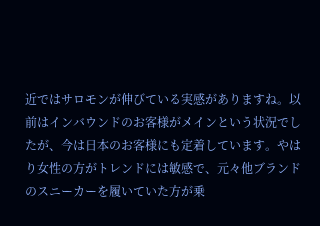近ではサロモンが伸びている実感がありますね。以前はインバウンドのお客様がメインという状況でしたが、今は日本のお客様にも定着しています。やはり女性の方がトレンドには敏感で、元々他ブランドのスニーカーを履いていた方が乗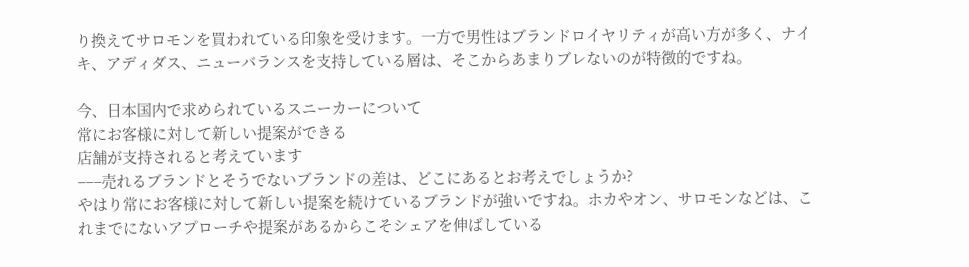り換えてサロモンを買われている印象を受けます。一方で男性はブランドロイヤリティが高い方が多く、ナイキ、アディダス、ニューバランスを支持している層は、そこからあまりブレないのが特徴的ですね。

今、日本国内で求められているスニーカーについて
常にお客様に対して新しい提案ができる
店舗が支持されると考えています
–––売れるブランドとそうでないブランドの差は、どこにあるとお考えでしょうか?
やはり常にお客様に対して新しい提案を続けているブランドが強いですね。ホカやオン、サロモンなどは、これまでにないアプローチや提案があるからこそシェアを伸ばしている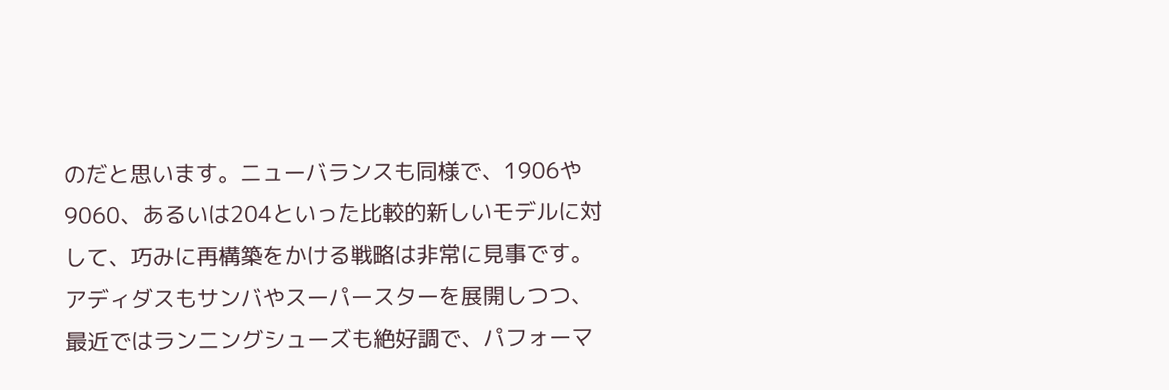のだと思います。ニューバランスも同様で、1906や9060、あるいは204といった比較的新しいモデルに対して、巧みに再構築をかける戦略は非常に見事です。アディダスもサンバやスーパースターを展開しつつ、最近ではランニングシューズも絶好調で、パフォーマ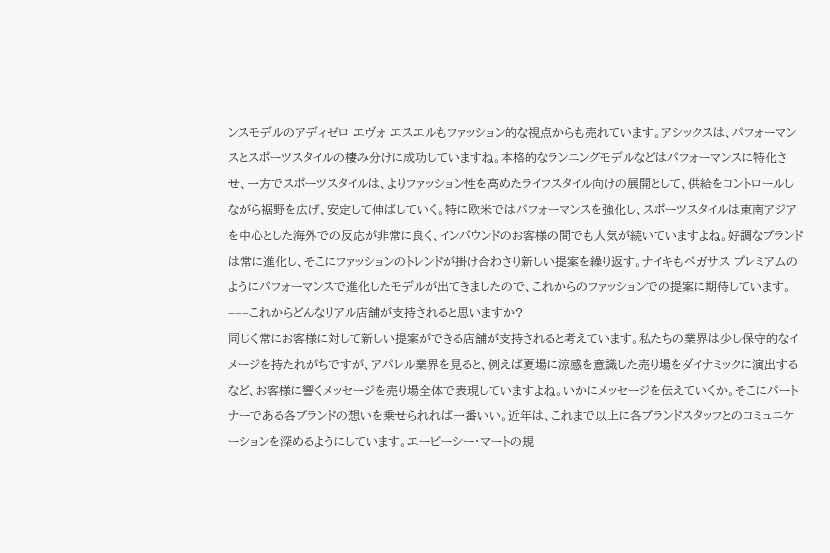ンスモデルのアディゼロ エヴォ エスエルもファッション的な視点からも売れています。アシックスは、パフォーマンスとスポーツスタイルの棲み分けに成功していますね。本格的なランニングモデルなどはパフォーマンスに特化させ、一方でスポーツスタイルは、よりファッション性を高めたライフスタイル向けの展開として、供給をコントロールしながら裾野を広げ、安定して伸ばしていく。特に欧米ではパフォーマンスを強化し、スポーツスタイルは東南アジアを中心とした海外での反応が非常に良く、インバウンドのお客様の間でも人気が続いていますよね。好調なブランドは常に進化し、そこにファッションのトレンドが掛け合わさり新しい提案を繰り返す。ナイキもペガサス プレミアムのようにパフォーマンスで進化したモデルが出てきましたので、これからのファッションでの提案に期待しています。
–––これからどんなリアル店舗が支持されると思いますか?
同じく常にお客様に対して新しい提案ができる店舗が支持されると考えています。私たちの業界は少し保守的なイメージを持たれがちですが、アパレル業界を見ると、例えば夏場に涼感を意識した売り場をダイナミックに演出するなど、お客様に響くメッセージを売り場全体で表現していますよね。いかにメッセージを伝えていくか。そこにパートナーである各ブランドの想いを乗せられれば一番いい。近年は、これまで以上に各ブランドスタッフとのコミュニケーションを深めるようにしています。エービーシー・マートの規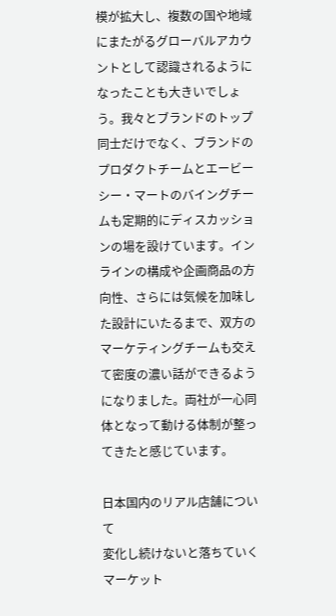模が拡大し、複数の国や地域にまたがるグローバルアカウントとして認識されるようになったことも大きいでしょう。我々とブランドのトップ同士だけでなく、ブランドのプロダクトチームとエービーシー・マートのバイングチームも定期的にディスカッションの場を設けています。インラインの構成や企画商品の方向性、さらには気候を加味した設計にいたるまで、双方のマーケティングチームも交えて密度の濃い話ができるようになりました。両社が一心同体となって動ける体制が整ってきたと感じています。

日本国内のリアル店舗について
変化し続けないと落ちていくマーケット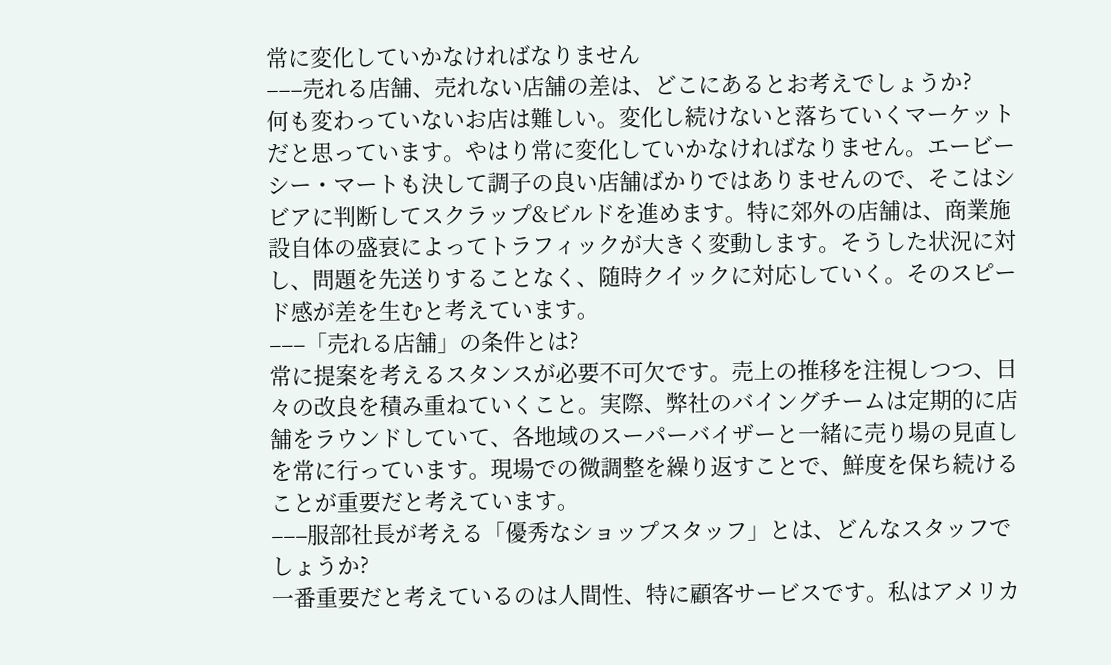常に変化していかなければなりません
–––売れる店舗、売れない店舗の差は、どこにあるとお考えでしょうか?
何も変わっていないお店は難しい。変化し続けないと落ちていくマーケットだと思っています。やはり常に変化していかなければなりません。エービーシー・マートも決して調子の良い店舗ばかりではありませんので、そこはシビアに判断してスクラップ&ビルドを進めます。特に郊外の店舗は、商業施設自体の盛衰によってトラフィックが大きく変動します。そうした状況に対し、問題を先送りすることなく、随時クイックに対応していく。そのスピード感が差を生むと考えています。
–––「売れる店舗」の条件とは?
常に提案を考えるスタンスが必要不可欠です。売上の推移を注視しつつ、日々の改良を積み重ねていくこと。実際、弊社のバイングチームは定期的に店舗をラウンドしていて、各地域のスーパーバイザーと一緒に売り場の見直しを常に行っています。現場での微調整を繰り返すことで、鮮度を保ち続けることが重要だと考えています。
–––服部社長が考える「優秀なショップスタッフ」とは、どんなスタッフでしょうか?
一番重要だと考えているのは人間性、特に顧客サービスです。私はアメリカ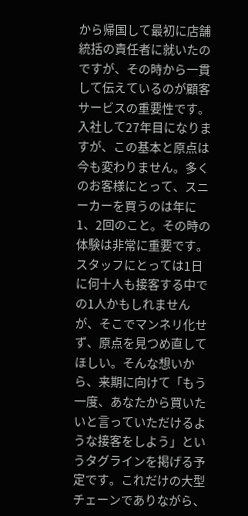から帰国して最初に店舗統括の責任者に就いたのですが、その時から一貫して伝えているのが顧客サービスの重要性です。入社して27年目になりますが、この基本と原点は今も変わりません。多くのお客様にとって、スニーカーを買うのは年に1、2回のこと。その時の体験は非常に重要です。スタッフにとっては1日に何十人も接客する中での1人かもしれませんが、そこでマンネリ化せず、原点を見つめ直してほしい。そんな想いから、来期に向けて「もう一度、あなたから買いたいと言っていただけるような接客をしよう」というタグラインを掲げる予定です。これだけの大型チェーンでありながら、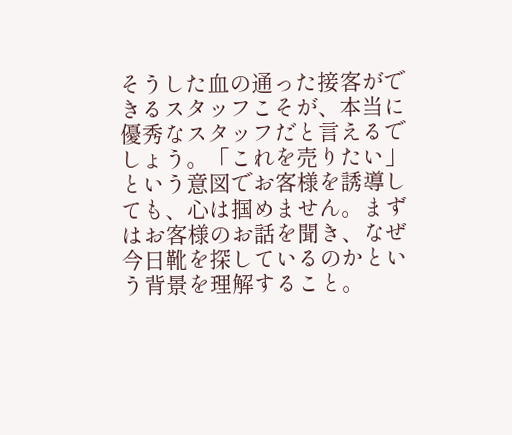そうした血の通った接客ができるスタッフこそが、本当に優秀なスタッフだと言えるでしょう。「これを売りたい」という意図でお客様を誘導しても、心は掴めません。まずはお客様のお話を聞き、なぜ今日靴を探しているのかという背景を理解すること。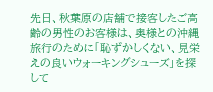先日、秋葉原の店舗で接客したご高齢の男性のお客様は、奥様との沖縄旅行のために「恥ずかしくない、見栄えの良いウォーキングシューズ」を探して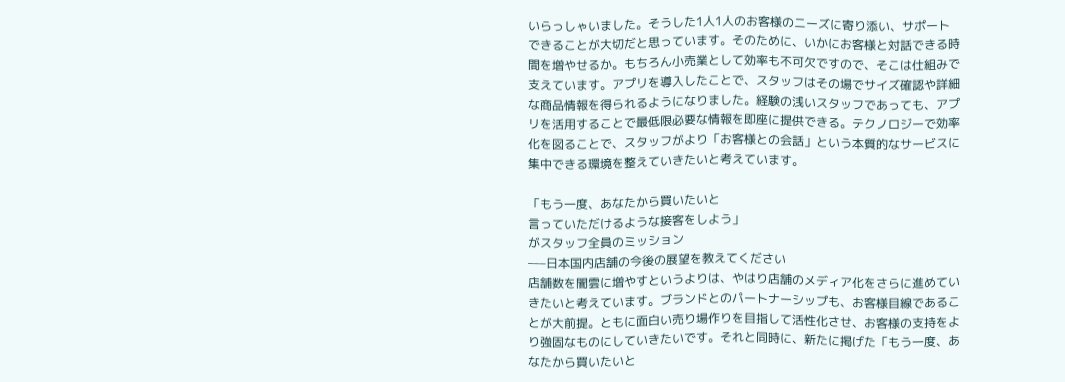いらっしゃいました。そうした1人1人のお客様のニーズに寄り添い、サポートできることが大切だと思っています。そのために、いかにお客様と対話できる時間を増やせるか。もちろん小売業として効率も不可欠ですので、そこは仕組みで支えています。アプリを導入したことで、スタッフはその場でサイズ確認や詳細な商品情報を得られるようになりました。経験の浅いスタッフであっても、アプリを活用することで最低限必要な情報を即座に提供できる。テクノロジーで効率化を図ることで、スタッフがより「お客様との会話」という本質的なサービスに集中できる環境を整えていきたいと考えています。

「もう一度、あなたから買いたいと
言っていただけるような接客をしよう」
がスタッフ全員のミッション
–––日本国内店舗の今後の展望を教えてください
店舗数を闇雲に増やすというよりは、やはり店舗のメディア化をさらに進めていきたいと考えています。ブランドとのパートナーシップも、お客様目線であることが大前提。ともに面白い売り場作りを目指して活性化させ、お客様の支持をより強固なものにしていきたいです。それと同時に、新たに掲げた「もう一度、あなたから買いたいと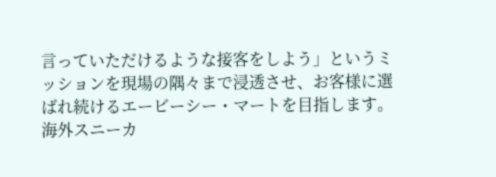言っていただけるような接客をしよう」というミッションを現場の隅々まで浸透させ、お客様に選ばれ続けるエービーシー・マートを目指します。
海外スニーカ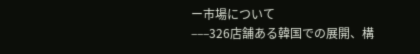ー市場について
–––326店舗ある韓国での展開、構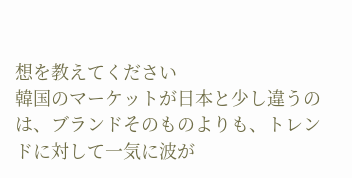想を教えてください
韓国のマーケットが日本と少し違うのは、ブランドそのものよりも、トレンドに対して一気に波が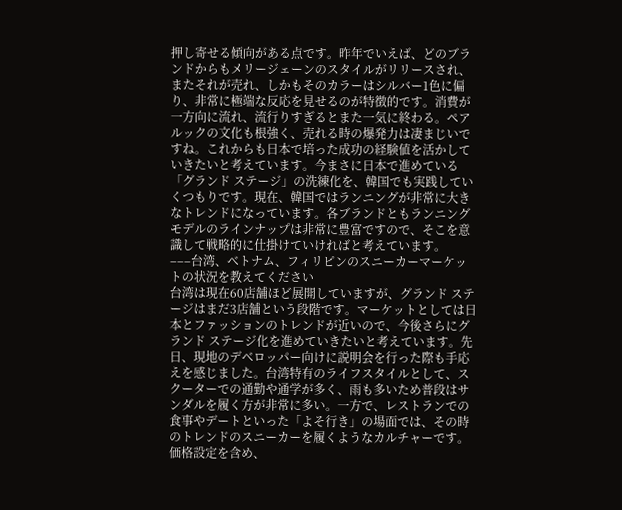押し寄せる傾向がある点です。昨年でいえば、どのブランドからもメリージェーンのスタイルがリリースされ、またそれが売れ、しかもそのカラーはシルバー1色に偏り、非常に極端な反応を見せるのが特徴的です。消費が一方向に流れ、流行りすぎるとまた一気に終わる。ペアルックの文化も根強く、売れる時の爆発力は凄まじいですね。これからも日本で培った成功の経験値を活かしていきたいと考えています。今まさに日本で進めている「グランド ステージ」の洗練化を、韓国でも実践していくつもりです。現在、韓国ではランニングが非常に大きなトレンドになっています。各ブランドともランニングモデルのラインナップは非常に豊富ですので、そこを意識して戦略的に仕掛けていければと考えています。
–––台湾、ベトナム、フィリピンのスニーカーマーケットの状況を教えてください
台湾は現在60店舗ほど展開していますが、グランド ステージはまだ3店舗という段階です。マーケットとしては日本とファッションのトレンドが近いので、今後さらにグランド ステージ化を進めていきたいと考えています。先日、現地のデベロッパー向けに説明会を行った際も手応えを感じました。台湾特有のライフスタイルとして、スクーターでの通勤や通学が多く、雨も多いため普段はサンダルを履く方が非常に多い。一方で、レストランでの食事やデートといった「よそ行き」の場面では、その時のトレンドのスニーカーを履くようなカルチャーです。価格設定を含め、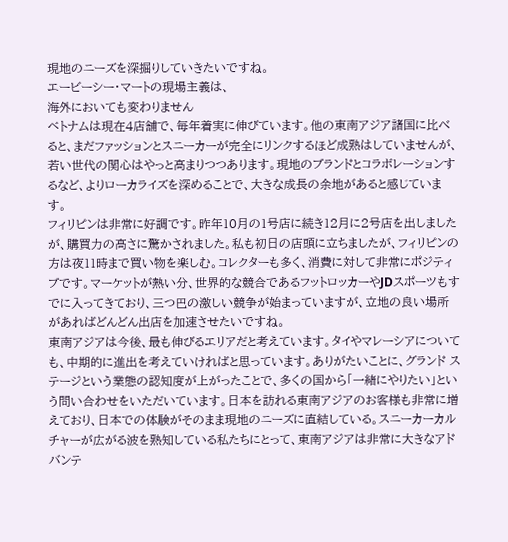現地のニーズを深掘りしていきたいですね。
エービーシー・マートの現場主義は、
海外においても変わりません
ベトナムは現在4店舗で、毎年着実に伸びています。他の東南アジア諸国に比べると、まだファッションとスニーカーが完全にリンクするほど成熟はしていませんが、若い世代の関心はやっと高まりつつあります。現地のブランドとコラボレーションするなど、よりローカライズを深めることで、大きな成長の余地があると感じています。
フィリピンは非常に好調です。昨年10月の1号店に続き12月に2号店を出しましたが、購買力の高さに驚かされました。私も初日の店頭に立ちましたが、フィリピンの方は夜11時まで買い物を楽しむ。コレクターも多く、消費に対して非常にポジティブです。マーケットが熱い分、世界的な競合であるフットロッカーやJDスポーツもすでに入ってきており、三つ巴の激しい競争が始まっていますが、立地の良い場所があればどんどん出店を加速させたいですね。
東南アジアは今後、最も伸びるエリアだと考えています。タイやマレーシアについても、中期的に進出を考えていければと思っています。ありがたいことに、グランド ステージという業態の認知度が上がったことで、多くの国から「一緒にやりたい」という問い合わせをいただいています。日本を訪れる東南アジアのお客様も非常に増えており、日本での体験がそのまま現地のニーズに直結している。スニーカーカルチャーが広がる波を熟知している私たちにとって、東南アジアは非常に大きなアドバンテ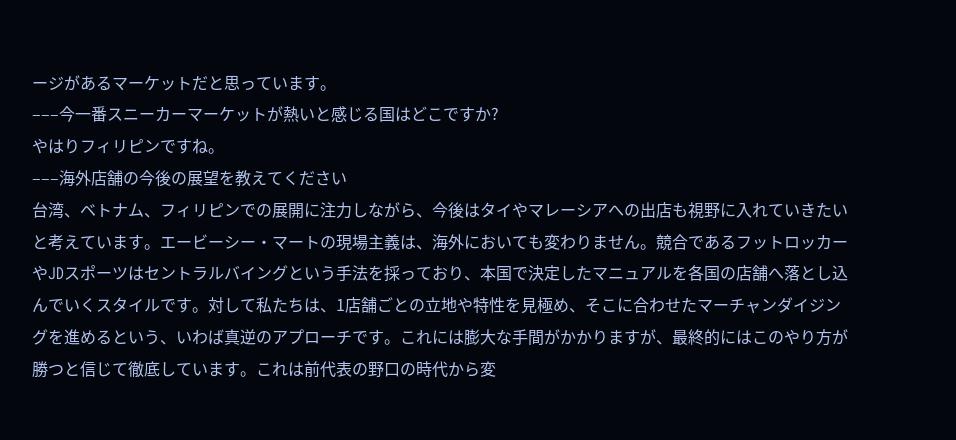ージがあるマーケットだと思っています。
–––今一番スニーカーマーケットが熱いと感じる国はどこですか?
やはりフィリピンですね。
–––海外店舗の今後の展望を教えてください
台湾、ベトナム、フィリピンでの展開に注力しながら、今後はタイやマレーシアへの出店も視野に入れていきたいと考えています。エービーシー・マートの現場主義は、海外においても変わりません。競合であるフットロッカーやJDスポーツはセントラルバイングという手法を採っており、本国で決定したマニュアルを各国の店舗へ落とし込んでいくスタイルです。対して私たちは、1店舗ごとの立地や特性を見極め、そこに合わせたマーチャンダイジングを進めるという、いわば真逆のアプローチです。これには膨大な手間がかかりますが、最終的にはこのやり方が勝つと信じて徹底しています。これは前代表の野口の時代から変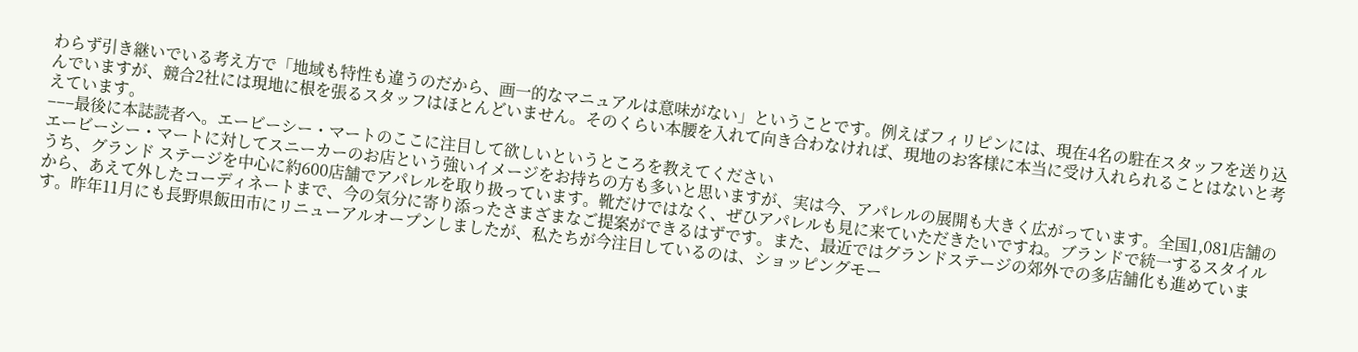わらず引き継いでいる考え方で「地域も特性も違うのだから、画一的なマニュアルは意味がない」ということです。例えばフィリピンには、現在4名の駐在スタッフを送り込んでいますが、競合2社には現地に根を張るスタッフはほとんどいません。そのくらい本腰を入れて向き合わなければ、現地のお客様に本当に受け入れられることはないと考えています。
–––最後に本誌読者へ。エービーシー・マートのここに注目して欲しいというところを教えてください
エービーシー・マートに対してスニーカーのお店という強いイメージをお持ちの方も多いと思いますが、実は今、アパレルの展開も大きく広がっています。全国1,081店舗のうち、グランド ステージを中心に約600店舗でアパレルを取り扱っています。靴だけではなく、ぜひアパレルも見に来ていただきたいですね。ブランドで統一するスタイルから、あえて外したコーディネートまで、今の気分に寄り添ったさまざまなご提案ができるはずです。また、最近ではグランドステージの郊外での多店舗化も進めています。昨年11月にも長野県飯田市にリニューアルオープンしましたが、私たちが今注目しているのは、ショッピングモー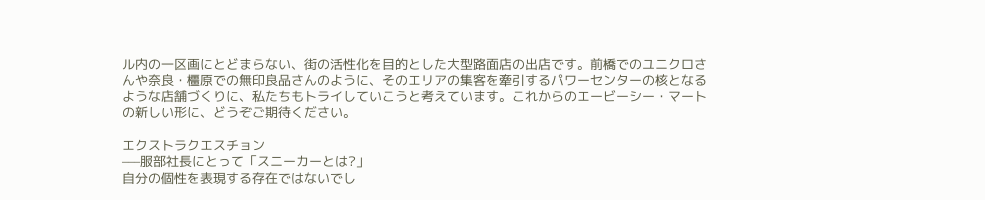ル内の一区画にとどまらない、街の活性化を目的とした大型路面店の出店です。前橋でのユニクロさんや奈良・橿原での無印良品さんのように、そのエリアの集客を牽引するパワーセンターの核となるような店舗づくりに、私たちもトライしていこうと考えています。これからのエービーシー・マートの新しい形に、どうぞご期待ください。

エクストラクエスチョン
–––服部社長にとって「スニーカーとは?」
自分の個性を表現する存在ではないでし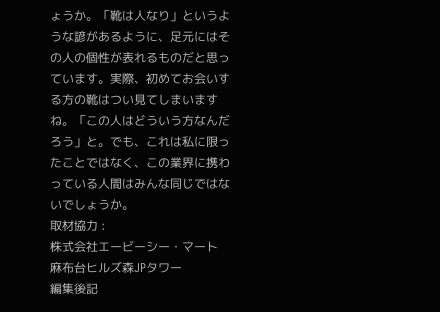ょうか。「靴は人なり」というような諺があるように、足元にはその人の個性が表れるものだと思っています。実際、初めてお会いする方の靴はつい見てしまいますね。「この人はどういう方なんだろう」と。でも、これは私に限ったことではなく、この業界に携わっている人間はみんな同じではないでしょうか。
取材協力 :
株式会社エービーシー・マート
麻布台ヒルズ森JPタワー
編集後記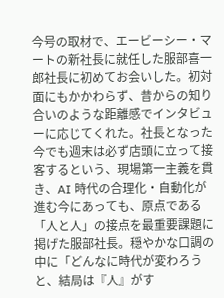今号の取材で、エービーシー・マートの新社長に就任した服部喜一郎社長に初めてお会いした。初対面にもかかわらず、昔からの知り合いのような距離感でインタビューに応じてくれた。社長となった今でも週末は必ず店頭に立って接客するという、現場第一主義を貫き、AI 時代の合理化・自動化が進む今にあっても、原点である「人と人」の接点を最重要課題に掲げた服部社長。穏やかな口調の中に「どんなに時代が変わろうと、結局は『人』がす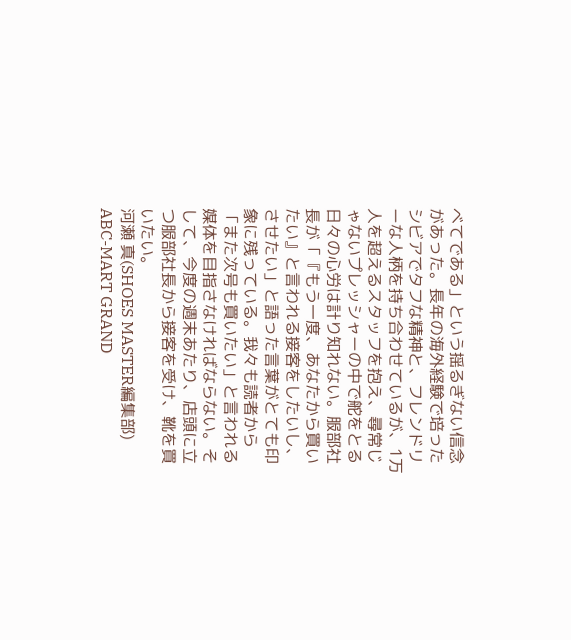べてである」という揺るぎない信念があった。長年の海外経験で培ったシビアでタフな精神と、フレンドリーな人柄を持ち合わせているが、1万人を超えるスタッフを抱え、尋常じゃないプレッシャーの中で舵をとる日々の心労は計り知れない。服部社長が「『もう一度、あなたから買いたい』と言われる接客をしたいし、させたい」と語った言葉がとても印象に残っている。我々も読者から「また次号も買いたい」と言われる媒体を目指さなければならない。そして、今度の週末あたり、店頭に立つ服部社長から接客を受け、靴を買いたい。
河瀬 真(SHOES MASTER編集部)
ABC-MART GRAND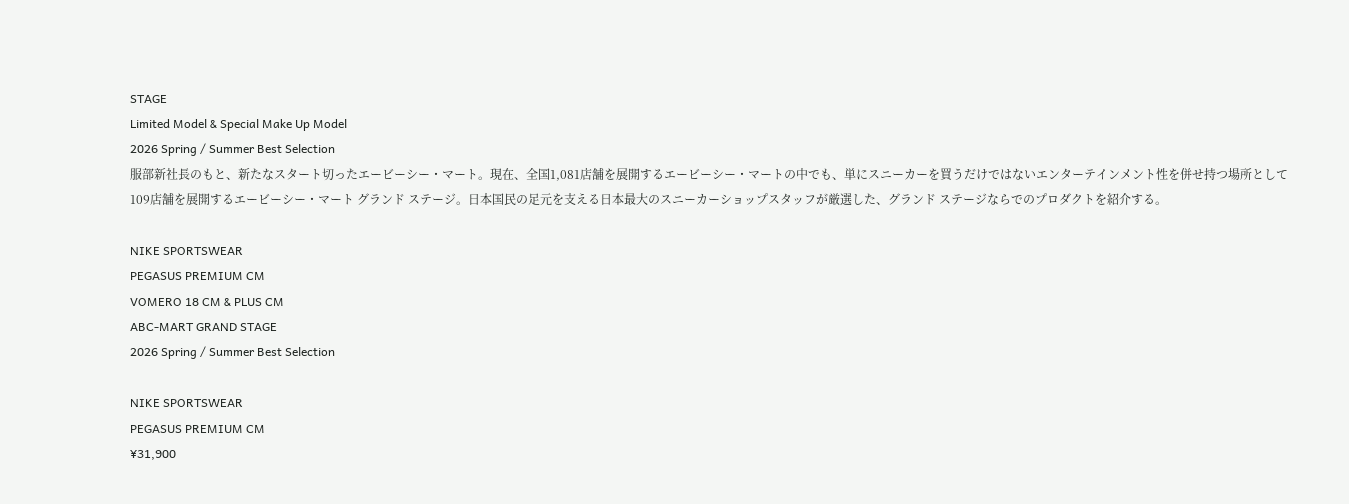STAGE
Limited Model & Special Make Up Model
2026 Spring / Summer Best Selection
服部新社長のもと、新たなスタート切ったエービーシー・マート。現在、全国1,081店舗を展開するエービーシー・マートの中でも、単にスニーカーを買うだけではないエンターテインメント性を併せ持つ場所として109店舗を展開するエービーシー・マート グランド ステージ。日本国民の足元を支える日本最大のスニーカーショップスタッフが厳選した、グランド ステージならでのプロダクトを紹介する。

NIKE SPORTSWEAR
PEGASUS PREMIUM CM
VOMERO 18 CM & PLUS CM
ABC-MART GRAND STAGE
2026 Spring / Summer Best Selection

NIKE SPORTSWEAR
PEGASUS PREMIUM CM
¥31,900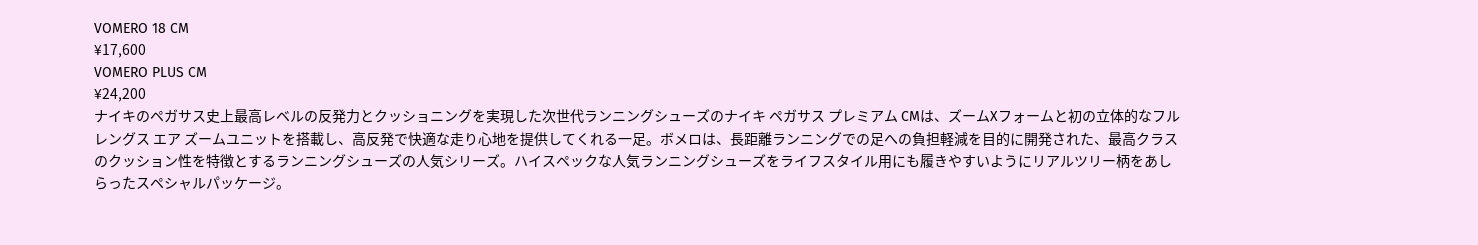VOMERO 18 CM
¥17,600
VOMERO PLUS CM
¥24,200
ナイキのペガサス史上最高レベルの反発力とクッショニングを実現した次世代ランニングシューズのナイキ ペガサス プレミアム CMは、ズームXフォームと初の立体的なフルレングス エア ズームユニットを搭載し、高反発で快適な走り心地を提供してくれる一足。ボメロは、長距離ランニングでの足への負担軽減を目的に開発された、最高クラスのクッション性を特徴とするランニングシューズの人気シリーズ。ハイスペックな人気ランニングシューズをライフスタイル用にも履きやすいようにリアルツリー柄をあしらったスペシャルパッケージ。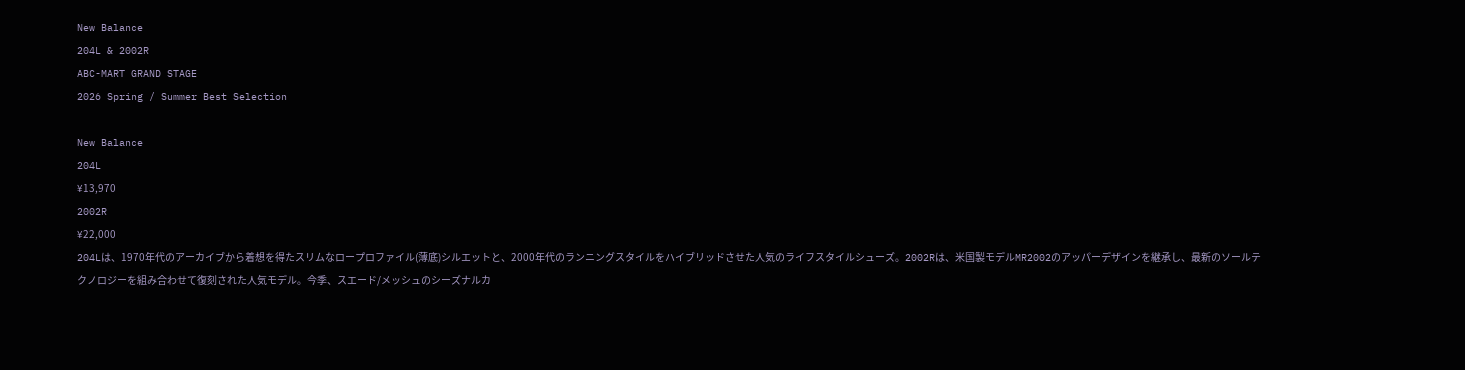New Balance
204L & 2002R
ABC-MART GRAND STAGE
2026 Spring / Summer Best Selection

New Balance
204L
¥13,970
2002R
¥22,000
204Lは、1970年代のアーカイブから着想を得たスリムなロープロファイル(薄底)シルエットと、2000年代のランニングスタイルをハイブリッドさせた人気のライフスタイルシューズ。2002Rは、米国製モデルMR2002のアッパーデザインを継承し、最新のソールテクノロジーを組み合わせて復刻された人気モデル。今季、スエード/メッシュのシーズナルカ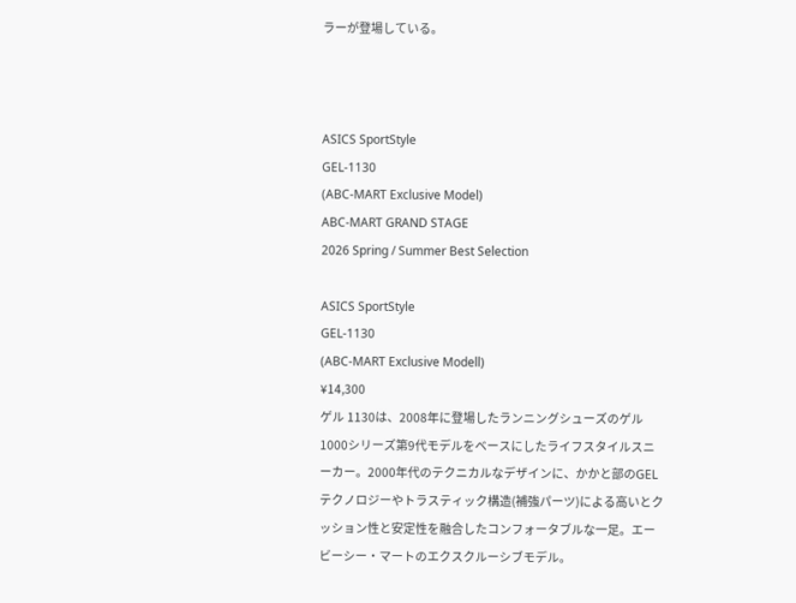ラーが登場している。



ASICS SportStyle
GEL-1130
(ABC-MART Exclusive Model)
ABC-MART GRAND STAGE
2026 Spring / Summer Best Selection

ASICS SportStyle
GEL-1130
(ABC-MART Exclusive Modell)
¥14,300
ゲル 1130は、2008年に登場したランニングシューズのゲル1000シリーズ第9代モデルをベースにしたライフスタイルスニーカー。2000年代のテクニカルなデザインに、かかと部のGELテクノロジーやトラスティック構造(補強パーツ)による高いとクッション性と安定性を融合したコンフォータブルな一足。エービーシー・マートのエクスクルーシブモデル。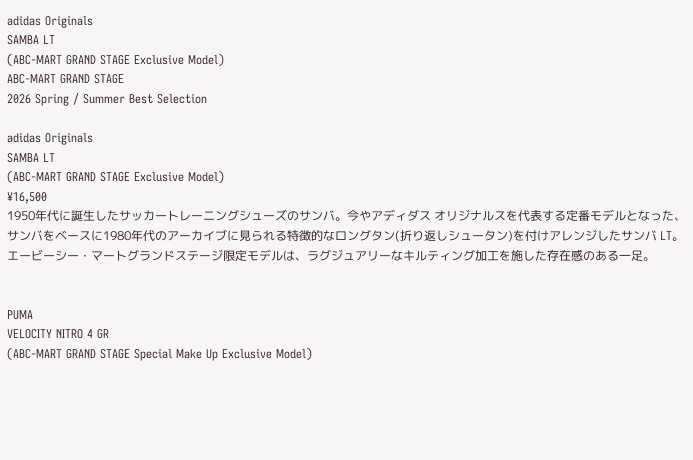adidas Originals
SAMBA LT
(ABC-MART GRAND STAGE Exclusive Model)
ABC-MART GRAND STAGE
2026 Spring / Summer Best Selection

adidas Originals
SAMBA LT
(ABC-MART GRAND STAGE Exclusive Model)
¥16,500
1950年代に誕生したサッカートレーニングシューズのサンバ。今やアディダス オリジナルスを代表する定番モデルとなった、サンバをベースに1980年代のアーカイブに見られる特徴的なロングタン(折り返しシュータン)を付けアレンジしたサンバ LT。エービーシー・マートグランドステージ限定モデルは、ラグジュアリーなキルティング加工を施した存在感のある一足。


PUMA
VELOCITY NITRO 4 GR
(ABC-MART GRAND STAGE Special Make Up Exclusive Model)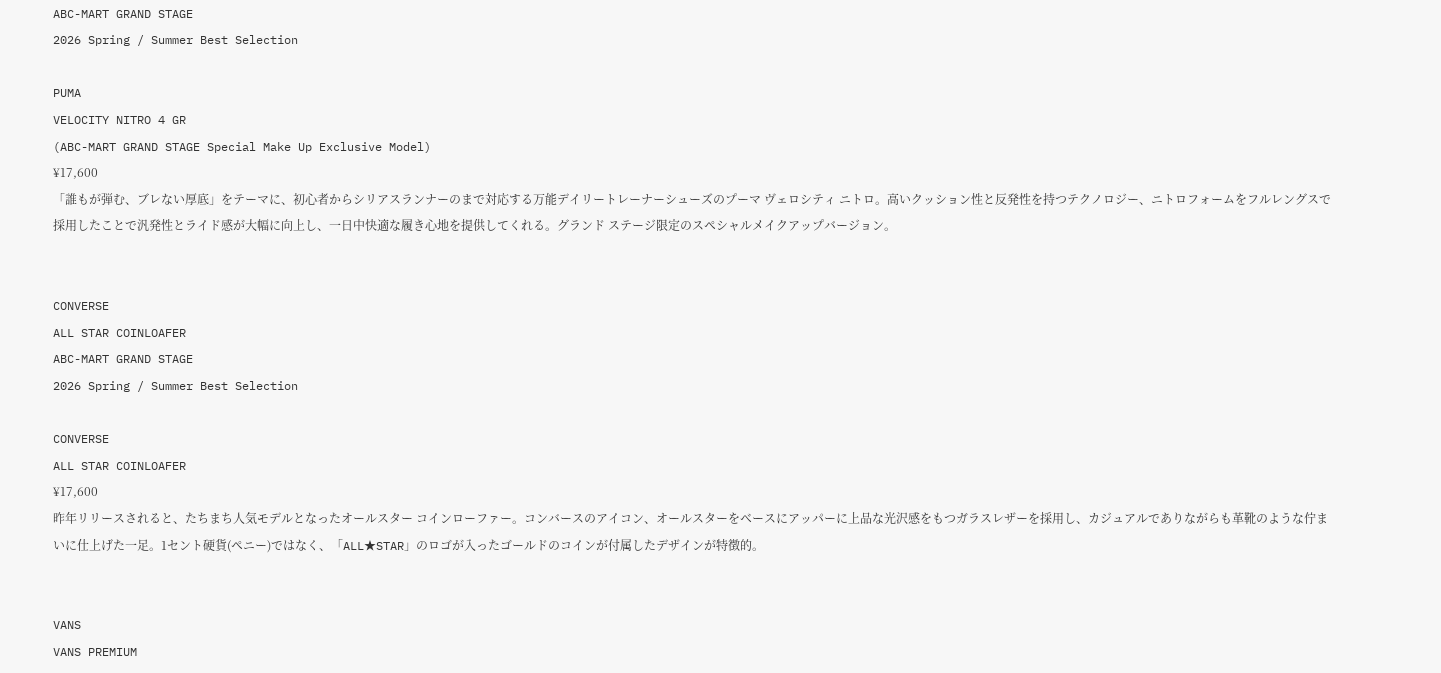ABC-MART GRAND STAGE
2026 Spring / Summer Best Selection

PUMA
VELOCITY NITRO 4 GR
(ABC-MART GRAND STAGE Special Make Up Exclusive Model)
¥17,600
「誰もが弾む、ブレない厚底」をテーマに、初心者からシリアスランナーのまで対応する万能デイリートレーナーシューズのプーマ ヴェロシティ ニトロ。高いクッション性と反発性を持つテクノロジー、ニトロフォームをフルレングスで採用したことで汎発性とライド感が大幅に向上し、一日中快適な履き心地を提供してくれる。グランド ステージ限定のスペシャルメイクアップバージョン。


CONVERSE
ALL STAR COINLOAFER
ABC-MART GRAND STAGE
2026 Spring / Summer Best Selection

CONVERSE
ALL STAR COINLOAFER
¥17,600
昨年リリースされると、たちまち人気モデルとなったオールスター コインローファー。コンバースのアイコン、オールスターをベースにアッパーに上品な光沢感をもつガラスレザーを採用し、カジュアルでありながらも革靴のような佇まいに仕上げた一足。1セント硬貨(ペニー)ではなく、「ALL★STAR」のロゴが入ったゴールドのコインが付属したデザインが特徴的。


VANS
VANS PREMIUM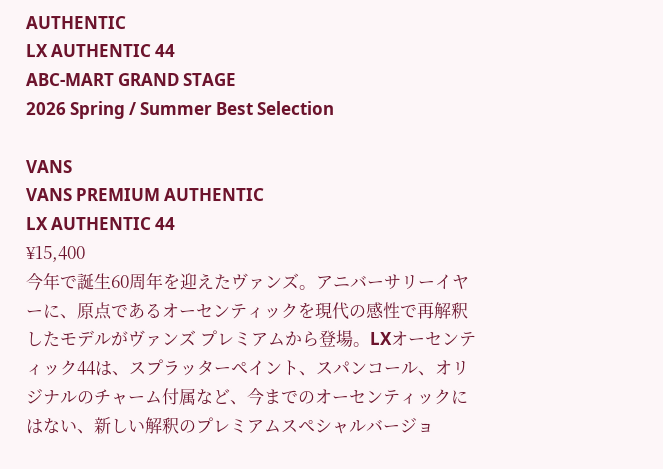AUTHENTIC
LX AUTHENTIC 44
ABC-MART GRAND STAGE
2026 Spring / Summer Best Selection

VANS
VANS PREMIUM AUTHENTIC
LX AUTHENTIC 44
¥15,400
今年で誕生60周年を迎えたヴァンズ。アニバーサリーイヤーに、原点であるオーセンティックを現代の感性で再解釈したモデルがヴァンズ プレミアムから登場。LXオーセンティック44は、スプラッターペイント、スパンコール、オリジナルのチャーム付属など、今までのオーセンティックにはない、新しい解釈のプレミアムスペシャルバージョ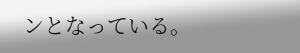ンとなっている。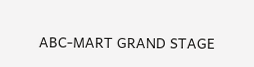ABC-MART GRAND STAGE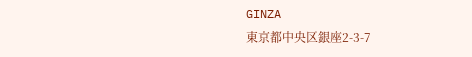GINZA
東京都中央区銀座2-3-7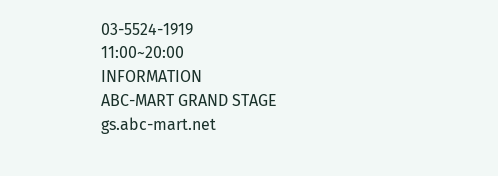03-5524-1919
11:00~20:00
INFORMATION
ABC-MART GRAND STAGE
gs.abc-mart.net